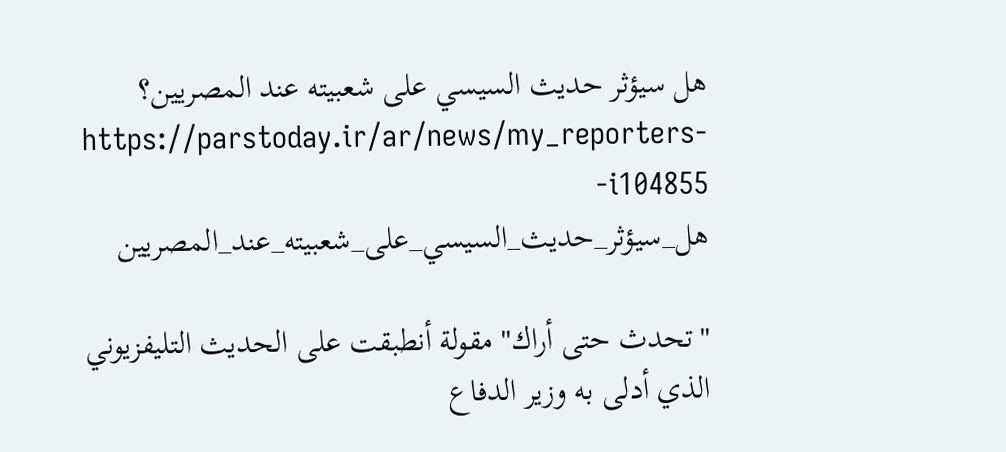هل سيؤثر حديث السيسي على شعبيته عند المصريين؟
https://parstoday.ir/ar/news/my_reporters-i104855-هل_سيؤثر_حديث_السيسي_على_شعبيته_عند_المصريين

"تحدث حتى أراك" مقولة أنطبقت على الحديث التليفزيوني الذي أدلى به وزير الدفاع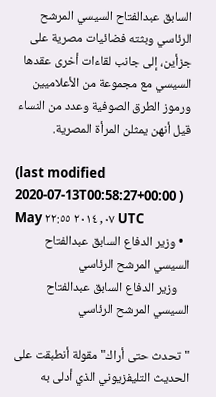السابق عبدالفتاح السيسي المرشح الرئاسي وبثته فضائيات مصرية على جزأين، إلى جانب لقاءات أخرى عقدها السيسي مع مجموعة من الأعلاميين ورموز الطرق الصوفية وعدد من النساء قيل أنهن يمثلن المرأة المصرية.

(last modified 2020-07-13T00:58:27+00:00 )
May ٠٧, ٢٠١٤ ٢٢:٥٥ UTC
  • وزير الدفاع السابق عبدالفتاح السيسي المرشح الرئاسي
    وزير الدفاع السابق عبدالفتاح السيسي المرشح الرئاسي

"تحدث حتى أراك" مقولة أنطبقت على الحديث التليفزيوني الذي أدلى به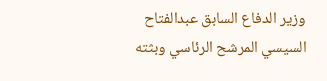وزير الدفاع السابق عبدالفتاح السيسي المرشح الرئاسي وبثته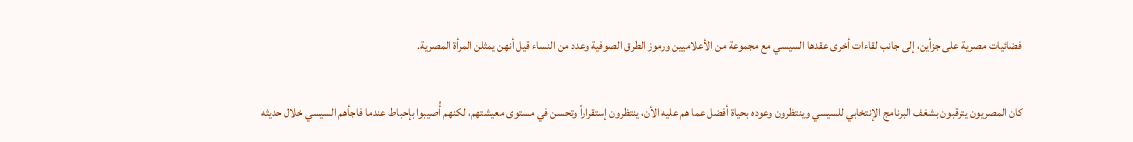فضائيات مصرية على جزأين، إلى جانب لقاءات أخرى عقدها السيسي مع مجموعة من الأعلاميين ورموز الطرق الصوفية وعدد من النساء قيل أنهن يمثلن المرأة المصرية.

كان المصريون يترقبون بشغف البرنامج الإنتخابي للسيسي وينتظرون وعوده بحياة أفضل عما هم عليه الأن، ينتظرون إستقراراً وتحسن في مستوى معيشتهم، لكنهم أُصيبوا بإحباط عندما فاجأهم السيسي خلال حديثه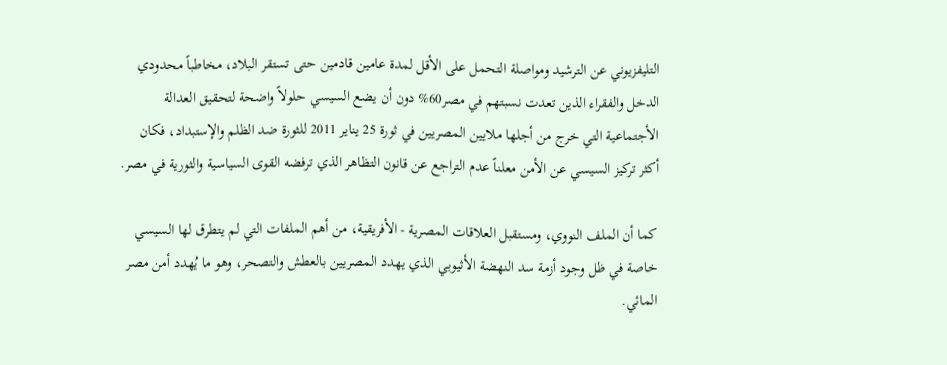التليفزيوني عن الترشيد ومواصلة التحمل على الأقل لمدة عامين قادمين حتى تستقر البلاد، مخاطباً محدودي الدخل والفقراء الذين تعدت نسبتهم في مصر60% دون أن يضع السيسي حلولاً واضحة لتحقيق العدالة الأجتماعية التي خرج من أجلها ملايين المصريين في ثورة 25 يناير 2011 للثورة ضد الظلم والإستبداد، فكان  أكثر تركيز السيسي عن الأمن معلناً عدم التراجع عن قانون التظاهر الذي ترفضه القوى السياسية والثورية في مصر.

كما أن الملف النووي، ومستقبل العلاقات المصرية - الأفريقية، من أهم الملفات التي لم يتطرق لها السيسي خاصة في ظل وجود أزمة سد النهضة الأثيوبي الذي يهدد المصريين بالعطش والتصحر، وهو ما يُهدد أمن مصر المائي.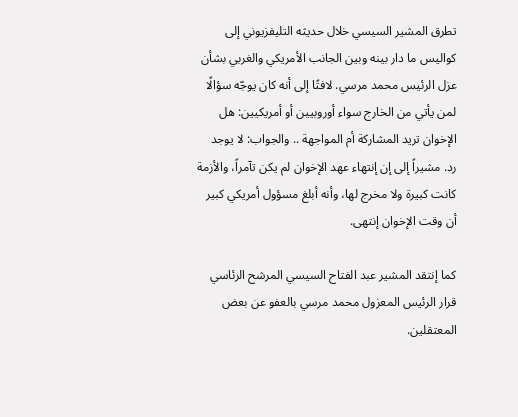تطرق المشير السيسي خلال حديثه التليفزيوني إلى كواليس ما دار بينه وبين الجانب الأمريكي والغربي بشأن عزل الرئيس محمد مرسي. لافتًا إلى أنه كان يوجّه سؤالًا لمن يأتي من الخارج سواء أوروبيين أو أمريكيين: هل الإخوان تريد المشاركة أم المواجهة .. والجواب: لا يوجد رد. مشيراً إلى إن إنتهاء عهد الإخوان لم يكن تآمراً، والأزمة كانت كبيرة ولا مخرج لها، وأنه أبلغ مسؤول أمريكي كبير أن وقت الإخوان إنتهى.

كما إنتقد المشير عبد الفتاح السيسي المرشح الرئاسي قرار الرئيس المعزول محمد مرسي بالعفو عن بعض المعتقلين.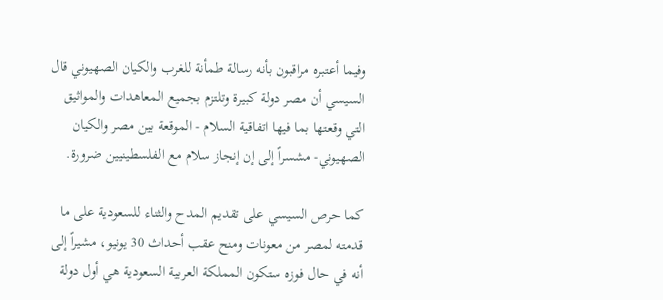وفيما أعتبره مراقبون بأنه رسالة طمأنة للغرب والكيان الصهيوني قال السيسي أن مصر دولة كبيرة وتلتزم بجميع المعاهدات والمواثيق التي وقعتها بما فيها اتفاقية السلام - الموقعة بين مصر والكيان الصهيوني- مشسراً إلى إن إنجاز سلام مع الفلسطينيين ضرورة.

كما حرص السيسي على تقديم المدح والثناء للسعودية على ما قدمته لمصر من معونات ومنح عقب أحداث 30 يونيو، مشيراً إلى أنه في حال فوزه ستكون المملكة العربية السعودية هي أول دولة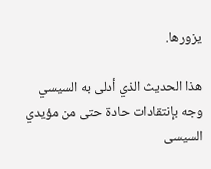يزورها.

هذا الحديث الذي أدلى به السيسي وجه بإنتقادات حادة حتى من مؤيدي السيسى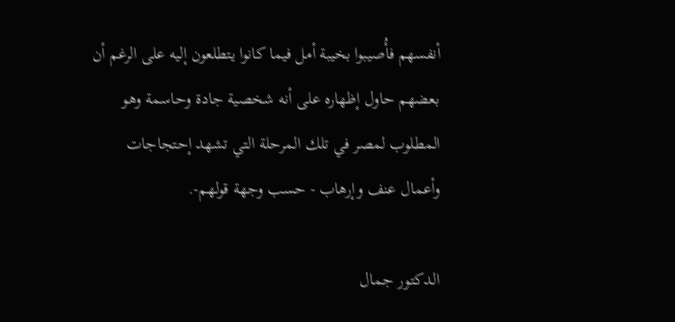أنفسهم فأُصيبوا بخيبة أمل فيما كانوا يتطلعون إليه على الرغم أن بعضهم حاول إظهاره على أنه شخصية جادة وحاسمة وهو المطلوب لمصر في تلك المرحلة التي تشهد إحتجاجات وأعمال عنف وإرهاب - حسب وجهة قولهم-.

الدكتور جمال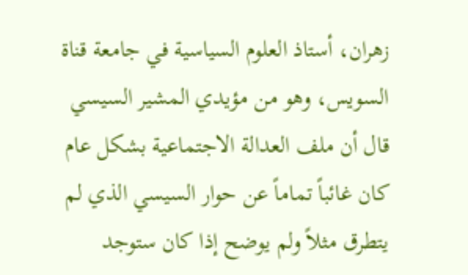زهران، أستاذ العلوم السياسية في جامعة قناة السويس، وهو من مؤيدي المشير السيسي قال أن ملف العدالة الاجتماعية بشكل عام كان غائباً تماماً عن حوار السيسي الذي لم يتطرق مثلاً ولم يوضح إذا كان ستوجد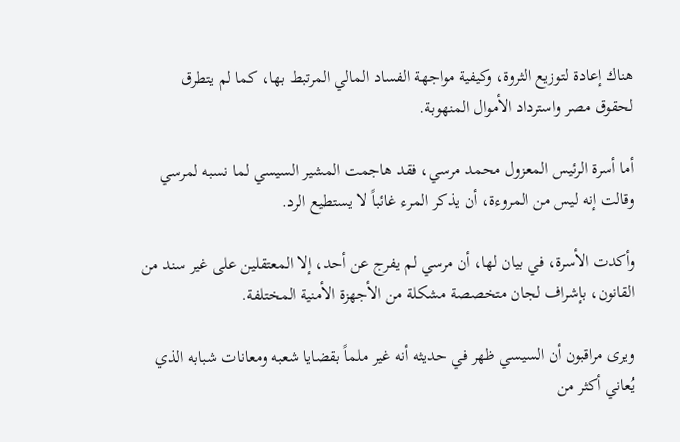هناك إعادة لتوزيع الثروة، وكيفية مواجهة الفساد المالي المرتبط بها، كما لم يتطرق لحقوق مصر واسترداد الأموال المنهوبة.

أما أسرة الرئيس المعزول محمد مرسي، فقد هاجمت المشير السيسي لما نسبه لمرسي وقالت إنه ليس من المروءة، أن يذكر المرء غائباً لا يستطيع الرد.

وأكدت الأسرة، في بيان لها، أن مرسي لم يفرج عن أحد، إلا المعتقلين على غير سند من القانون، بإشراف لجان متخصصة مشكلة من الأجهزة الأمنية المختلفة.

ويرى مراقبون أن السيسي ظهر في حديثه أنه غير ملماً بقضايا شعبه ومعانات شبابه الذي يُعاني أكثر من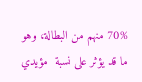70% منهم من البطالة، وهو ما قد يؤثر على نسبة  مؤيدي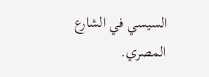السيسي في الشارع المصري.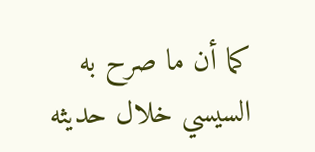كما أن ما صرح به السيسي خلال حديثه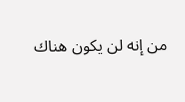من إنه لن يكون هناك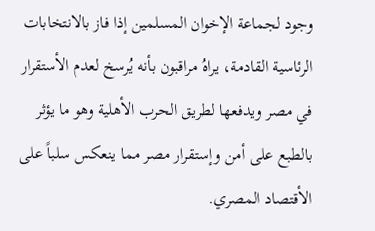وجود لجماعة الإخوان المسلمين إذا فاز بالانتخابات الرئاسية القادمة، يراهُ مراقبون بأنه يُرسخ لعدم الأستقرار في مصر ويدفعها لطريق الحرب الأهلية وهو ما يؤثر بالطبع على أمن وإستقرار مصر مما ينعكس سلباً على الأقتصاد المصري.